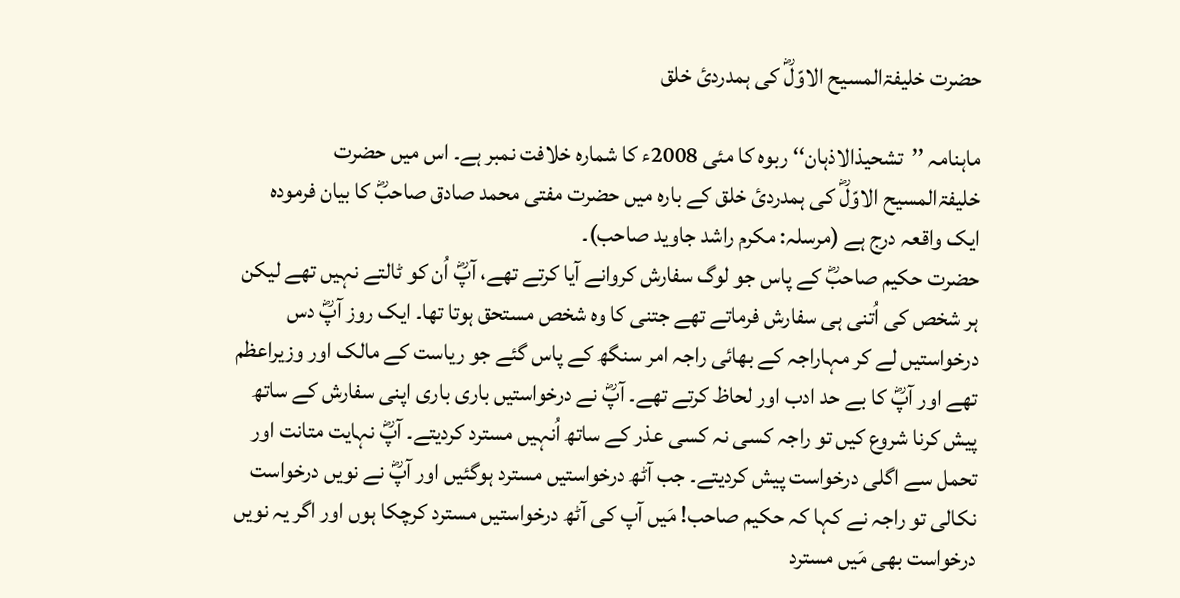حضرت خلیفۃالمسیح الاوّلؓ کی ہمدردیٔ خلق

ماہنامہ ’’تشحیذالاذہان‘‘ ربوہ کا مئی 2008ء کا شمارہ خلافت نمبر ہے۔ اس میں حضرت خلیفۃالمسیح الاوّلؓ کی ہمدردیٔ خلق کے بارہ میں حضرت مفتی محمد صادق صاحبؓ کا بیان فرمودہ ایک واقعہ درج ہے (مرسلہ: مکرم راشد جاوید صاحب)۔
حضرت حکیم صاحبؓ کے پاس جو لوگ سفارش کروانے آیا کرتے تھے، آپؓ اُن کو ٹالتے نہیں تھے لیکن ہر شخص کی اُتنی ہی سفارش فرماتے تھے جتنی کا وہ شخص مستحق ہوتا تھا۔ ایک روز آپؓ دس درخواستیں لے کر مہاراجہ کے بھائی راجہ امر سنگھ کے پاس گئے جو ریاست کے مالک اور وزیراعظم تھے اور آپؓ کا بے حد ادب اور لحاظ کرتے تھے۔ آپؓ نے درخواستیں باری باری اپنی سفارش کے ساتھ پیش کرنا شروع کیں تو راجہ کسی نہ کسی عذر کے ساتھ اُنہیں مسترد کردیتے۔ آپؓ نہایت متانت اور تحمل سے اگلی درخواست پیش کردیتے۔ جب آٹھ درخواستیں مسترد ہوگئیں اور آپؓ نے نویں درخواست نکالی تو راجہ نے کہا کہ حکیم صاحب! مَیں آپ کی آٹھ درخواستیں مسترد کرچکا ہوں اور اگر یہ نویں درخواست بھی مَیں مسترد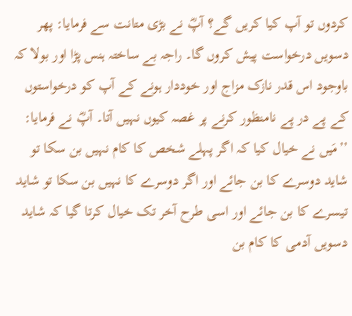کردوں تو آپ کیا کریں گے؟ آپؓ نے بڑی متانت سے فرمایا: پھر دسویں درخواست پیش کروں گا۔ راجہ بے ساختہ ہنس پڑا اور بولا کہ باوجود اس قدر نازک مزاج اور خوددار ہونے کے آپ کو درخواستوں کے پے در پے نامنظور کرنے پر غصہ کیوں نہیں آتا۔ آپؓ نے فرمایا: ’’مَیں نے خیال کیا کہ اگر پہلے شخص کا کام نہیں بن سکا تو شاید دوسرے کا بن جائے اور اگر دوسرے کا نہیں بن سکا تو شاید تیسرے کا بن جائے اور اسی طرح آخر تک خیال کرتا گیا کہ شاید دسویں آدمی کا کام بن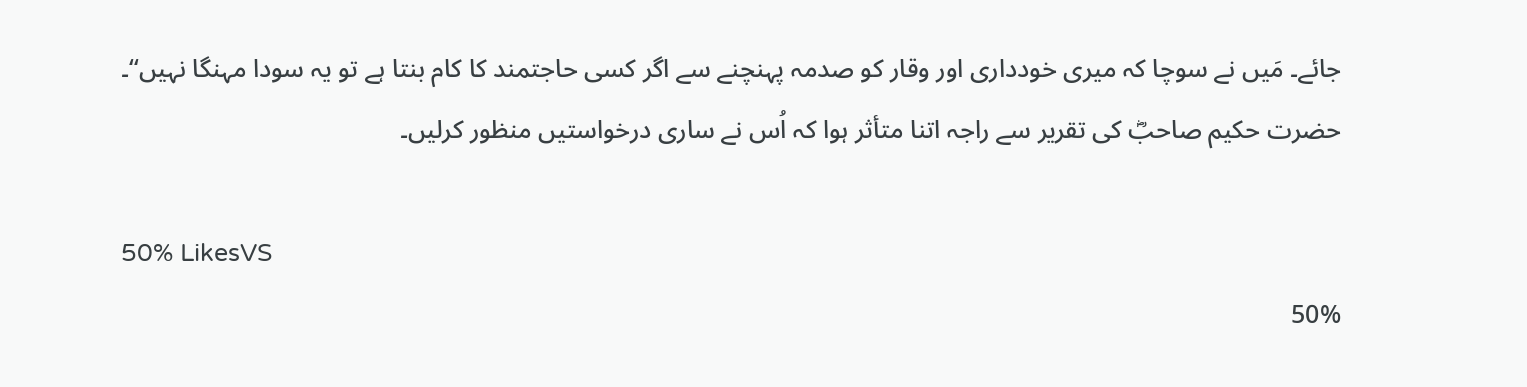جائے۔ مَیں نے سوچا کہ میری خودداری اور وقار کو صدمہ پہنچنے سے اگر کسی حاجتمند کا کام بنتا ہے تو یہ سودا مہنگا نہیں‘‘۔ حضرت حکیم صاحبؓ کی تقریر سے راجہ اتنا متأثر ہوا کہ اُس نے ساری درخواستیں منظور کرلیں۔

50% LikesVS
50%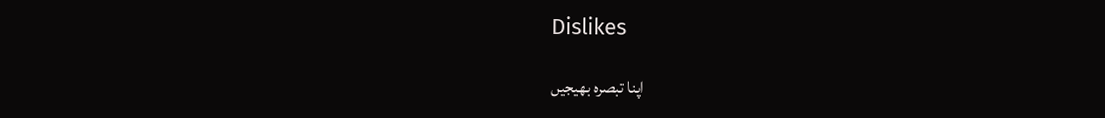Dislikes

اپنا تبصرہ بھیجیں